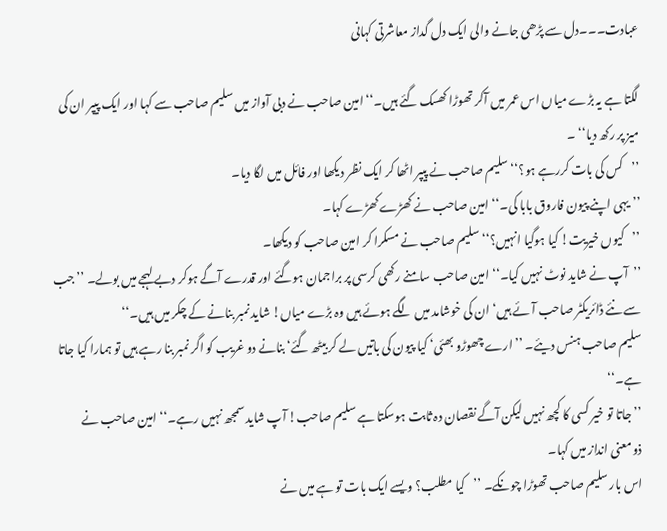عبادت۔۔۔دل سے پڑھی جانے والی ایک دل گداز معاشرتی کہانی

لگتا ہے یہ بڑے میاں اس عمر میں آکر تھوڑا کھسک گئے ہیں۔‘‘ امین صاحب نے دبی آواز میں سلیم صاحب سے کہا اور ایک پیپر ان کی میز پر رکھ دیا‘‘ ۔
’’کس کی بات کررہے ہو؟‘‘ سلیم صاحب نے پیپر اٹھا کر ایک نظر دیکھا اور فائل میں لگا دیا۔
’’یہی اپنے پیون فاروق بابا کی۔‘‘ امین صاحب نے کھڑے کھڑے کہا۔
’’کیوں خیریت! کیا ہوگیا انہیں؟‘‘ سلیم صاحب نے مسکرا کر امین صاحب کو دیکھا۔
’’آپ نے شاید نوٹ نہیں کیا۔‘‘ امین صاحب سامنے رکھی کرسی پر براجمان ہوگئے اور قدرے آگے ہوکر دبے لہجے میں بولے۔ ’’جب سے نئے ڈائریکٹر صاحب آئے ہیں‘ ان کی خوشامد میں لگے ہوئے ہیں وہ بڑے میاں! شاید نمبر بنانے کے چکر میں ہیں۔‘‘
سلیم صاحب ہنس دیئے۔ ’’ارے چھوڑو بھئی‘ کیا پیون کی باتیں لے کر بیٹھ گئے‘ بنانے دو غریب کو اگر نمبر بنا رہے ہیں تو ہمارا کیا جاتا ہے۔‘‘
’’جاتا تو خیر کسی کا کچھ نہیں لیکن آگے نقصان دہ ثابت ہوسکتا ہے سلیم صاحب! آپ شاید سمجھ نہیں رہے۔‘‘ امین صاحب نے ذومعنی انداز میں کہا۔
اس بار سلیم صاحب تھوڑا چونکے۔ ’’کیا مطلب؟ ویسے ایک بات تو ہے میں نے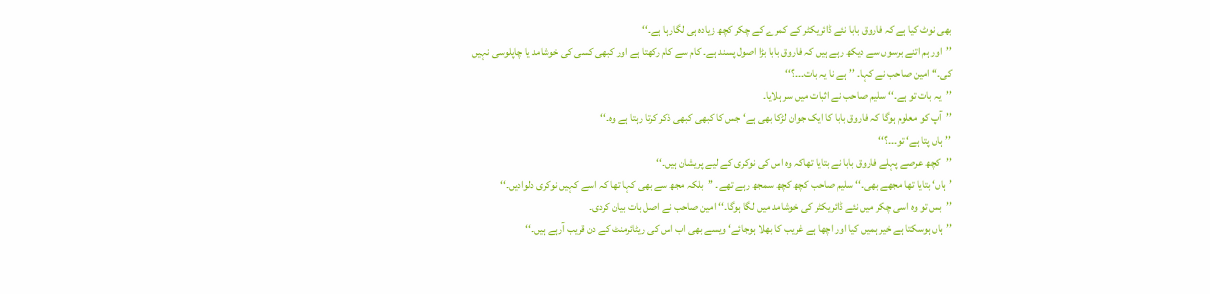بھی نوٹ کیا ہے کہ فاروق بابا نئے ڈائریکٹر کے کمرے کے چکر کچھ زیادہ ہی لگارہا ہے۔‘‘
’’اور ہم اتنے برسوں سے دیکھ رہے ہیں کہ فاروق بابا بڑا اصول پسند ہے۔ کام سے کام رکھتا ہے اور کبھی کسی کی خوشامد یا چاپلوسی نہیں کی۔‘‘ امین صاحب نے کہا۔ ’’ہے نا یہ بات۔۔۔؟‘‘
’’یہ بات تو ہے۔‘‘ سلیم صاحب نے اثبات میں سر ہلایا۔
’’آپ کو معلوم ہوگا کہ فاروق بابا کا ایک جوان لڑکا بھی ہے‘ جس کا کبھی کبھی ذکر کرتا رہتا ہے وہ۔‘‘
’’ہاں پتا ہے‘ تو۔۔۔؟‘‘
’’کچھ عرصے پہلے فاروق بابا نے بتایا تھاکہ وہ اس کی نوکری کے لیے پریشان ہیں۔‘‘
’ہاں‘ بتایا تھا مجھے بھی۔‘‘ سلیم صاحب کچھ کچھ سمجھ رہے تھے۔ ’’بلکہ مجھ سے بھی کہا تھا کہ اسے کہیں نوکری دلوادیں۔‘‘
’’بس تو وہ اسی چکر میں نئے ڈائریکٹر کی خوشامد میں لگا ہوگا۔‘‘ امین صاحب نے اصل بات بیان کردی۔
’’ہاں ہوسکتا ہے خیر ہمیں کیا اور اچھا ہے غریب کا بھلا ہوجائے‘ ویسے بھی اب اس کی ریٹائرمنٹ کے دن قریب آرہے ہیں۔‘‘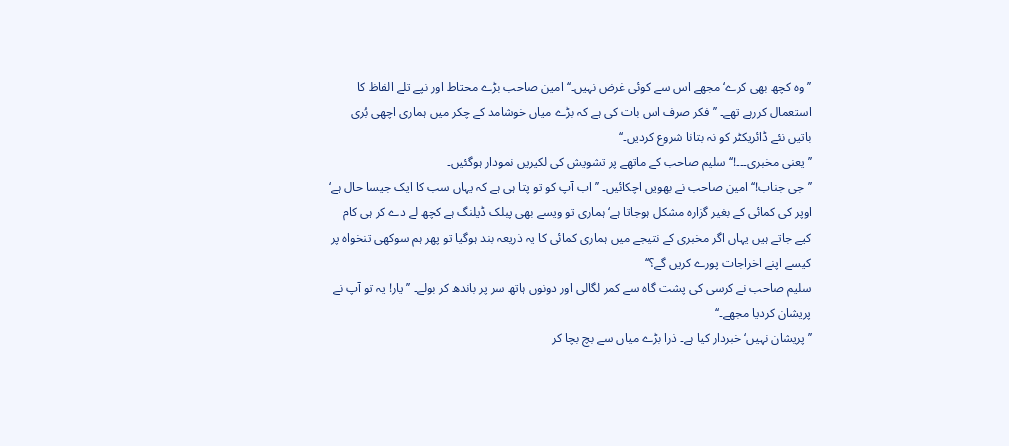’’وہ کچھ بھی کرے‘ مجھے اس سے کوئی غرض نہیں۔‘‘ امین صاحب بڑے محتاط اور نپے تلے الفاظ کا استعمال کررہے تھے۔ ’’فکر صرف اس بات کی ہے کہ بڑے میاں خوشامد کے چکر میں ہماری اچھی بُری باتیں نئے ڈائریکٹر کو نہ بتانا شروع کردیں۔‘‘
’’یعنی مخبری۔۔۔!‘‘ سلیم صاحب کے ماتھے پر تشویش کی لکیریں نمودار ہوگئیں۔
’’جی جناب!‘‘ امین صاحب نے بھویں اچکائیں۔ ’’اب آپ کو تو پتا ہی ہے کہ یہاں سب کا ایک جیسا حال ہے‘ اوپر کی کمائی کے بغیر گزارہ مشکل ہوجاتا ہے‘ ہماری تو ویسے بھی پبلک ڈیلنگ ہے کچھ لے دے کر ہی کام کیے جاتے ہیں یہاں اگر مخبری کے نتیجے میں ہماری کمائی کا یہ ذریعہ بند ہوگیا تو پھر ہم سوکھی تنخواہ پر کیسے اپنے اخراجات پورے کریں گے؟‘‘
سلیم صاحب نے کرسی کی پشت گاہ سے کمر لگالی اور دونوں ہاتھ سر پر باندھ کر بولے۔ ’’یار! یہ تو آپ نے پریشان کردیا مجھے۔‘‘
’’پریشان نہیں‘ خبردار کیا ہے۔ ذرا بڑے میاں سے بچ بچا کر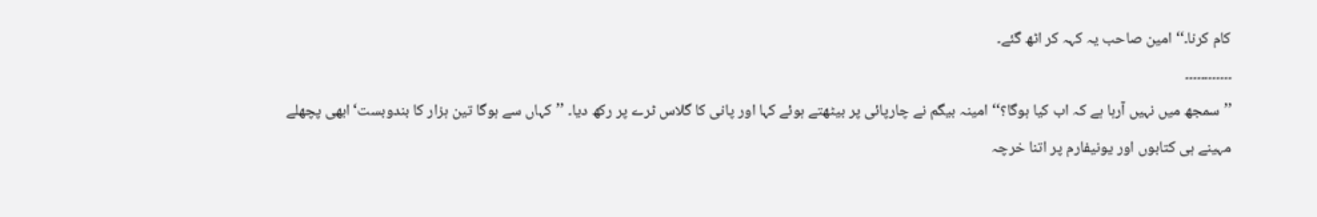کام کرنا۔‘‘ امین صاحب یہ کہہ کر اٹھ گئے۔
۔۔۔۔۔۔۔۔۔۔۔۔
’’سمجھ میں نہیں آرہا ہے کہ اب کیا ہوگا؟‘‘ امینہ بیگم نے چارپائی پر بیٹھتے ہوئے کہا اور پانی کا گلاس ٹرے پر رکھ دیا۔ ’’کہاں سے ہوگا تین ہزار کا بندوبست‘ ابھی پچھلے مہینے ہی کتابوں اور یونیفارم پر اتنا خرچہ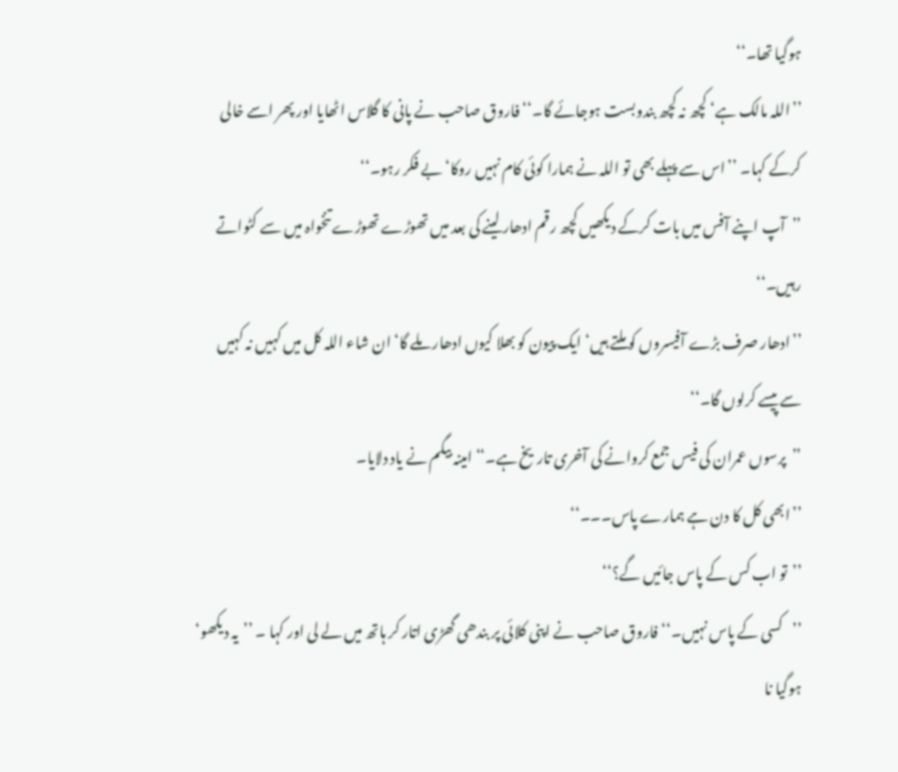ہوگیا تھا۔‘‘
’’اللہ مالک ہے‘ کچھ نہ کچھ بندوبست ہوجائے گا۔‘‘ فاروق صاحب نے پانی کا گلاس اٹھایا اور پھر اسے خالی کرکے کہا۔ ’’اس سے پہلے بھی تو اللہ نے ہمارا کوئی کام نہیں روکا‘ بے فکر رہو۔‘‘
’’آپ اپنے آفس میں بات کرکے دیکھیں کچھ رقم ادھار لینے کی بعد میں تھوڑے تھوڑے تنخواہ میں سے کٹواتے رہیں۔‘‘
’’ادھار صرف بڑے آفیسروں کو ملتے ہیں‘ ایک پیون کو بھلا کیوں ادھار ملے گا‘ ان شاء اللہ کل میں کہیں نہ کہیں سے پیسے کرلوں گا۔‘‘
’’پرسوں عمران کی فیس جمع کروانے کی آخری تاریخ ہے۔‘‘ امینہ بیگم نے یاد دلایا۔
’’ابھی کل کا دن ہے ہمارے پاس۔۔۔‘‘
’’تو اب کس کے پاس جائیں گے؟‘‘
’’کسی کے پاس نہیں۔‘‘ فاروق صاحب نے اپنی کلائی پر بندھی گھڑی اتار کر ہاتھ میں لے لی اور کہا ۔ ’’یہ دیکھو‘ ہوگیا نا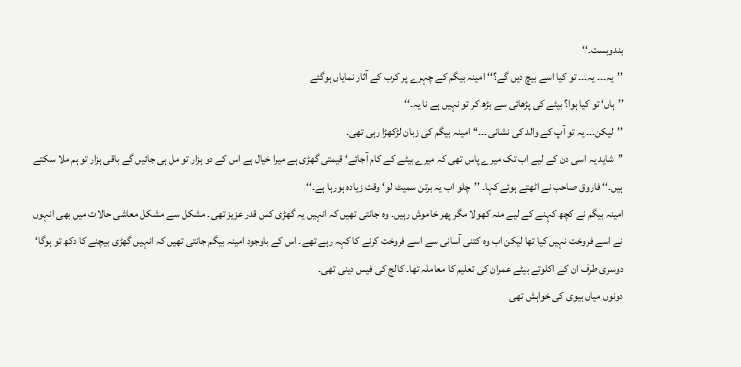بندوبست۔‘‘
’’یہ۔۔۔ یہ۔۔۔ تو کیا اسے بیچ دیں گے؟‘‘ امینہ بیگم کے چہرے پر کرب کے آثار نمایاں ہوگئے
’’ہاں‘ تو کیا ہوا؟ بیٹے کی پڑھائی سے بڑھ کر تو نہیں ہے نا یہ۔‘‘
’’لیکن۔۔۔ یہ تو آپ کے والد کی نشانی۔۔۔‘‘ امینہ بیگم کی زبان لڑکھڑا رہی تھی۔
’’شاید یہ اسی دن کے لیے اب تک میرے پاس تھی کہ میرے بیٹے کے کام آجائے‘ قیمتی گھڑی ہے میرا خیال ہے اس کے دو ہزار تو مل ہی جائیں گے باقی ہزار تو ہم ملا سکتے ہیں۔‘‘ فاروق صاحب نے اٹھتے ہوئے کہا۔ ’’چلو اب یہ برتن سمیٹ لو‘ وقت زیادہ ہورہا ہے۔‘‘
امینہ بیگم نے کچھ کہنے کے لیے منہ کھولا مگر پھر خاموش رہیں۔ وہ جانتی تھیں کہ انہیں یہ گھڑی کس قدر عزیز تھی۔ مشکل سے مشکل معاشی حالات میں بھی انہوں نے اسے فروخت نہیں کیا تھا لیکن اب وہ کتنی آسانی سے اسے فروخت کرنے کا کہہ رہے تھے۔ اس کے باوجود امینہ بیگم جانتی تھیں کہ انہیں گھڑی بیچنے کا دکھ تو ہوگا‘ دوسری طرف ان کے اکلوتے بیٹے عمران کی تعلیم کا معاملہ تھا۔ کالج کی فیس دینی تھی۔
دونوں میاں بیوی کی خواہش تھی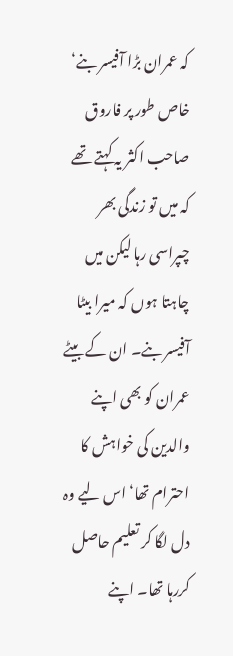کہ عمران بڑا آفیسر بنے‘ خاص طور پر فاروق صاحب اکثر یہ کہتے تھے کہ میں تو زندگی بھر چپراسی رہا لیکن میں چاہتا ہوں کہ میرا بیٹا آفیسر بنے۔ ان کے بیٹے عمران کو بھی اپنے والدین کی خواہش کا احترام تھا‘ اس لیے وہ دل لگا کر تعلیم حاصل کررہا تھا۔ اپنے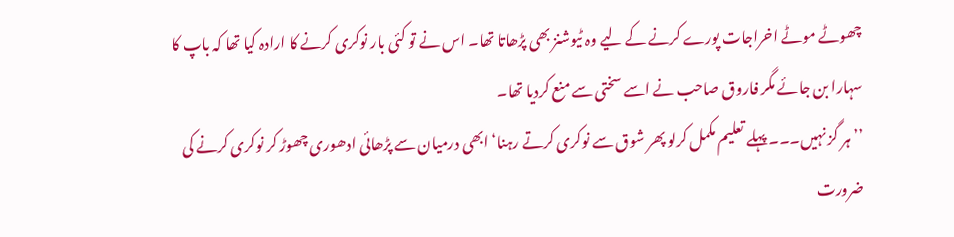چھوٹے موٹے اخراجات پورے کرنے کے لیے وہ ٹیوشنز بھی پڑھاتا تھا۔ اس نے تو کئی بار نوکری کرنے کا ارادہ کیا تھا کہ باپ کا سہارا بن جائے مگر فاروق صاحب نے اسے سختی سے منع کردیا تھا۔
’’ہر گز نہیں۔۔۔ پہلے تعلیم مکمل کرلو پھر شوق سے نوکری کرتے رہنا‘ ابھی درمیان سے پڑھائی ادھوری چھوڑ کر نوکری کرنے کی ضرورت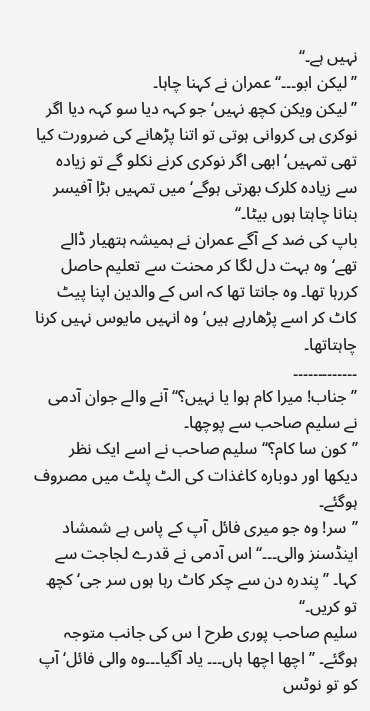نہیں ہے۔‘‘
’’لیکن ابو۔۔۔‘‘ عمران نے کہنا چاہا۔
’’لیکن ویکن کچھ نہیں‘ جو کہہ دیا سو کہہ دیا اگر نوکری ہی کروانی ہوتی تو اتنا پڑھانے کی ضرورت کیا تھی تمہیں‘ ابھی اگر نوکری کرنے نکلو گے تو زیادہ سے زیادہ کلرک بھرتی ہوگے‘ میں تمہیں بڑا آفیسر بنانا چاہتا ہوں بیٹا۔‘‘
باپ کی ضد کے آگے عمران نے ہمیشہ ہتھیار ڈالے تھے‘ وہ بہت دل لگا کر محنت سے تعلیم حاصل کررہا تھا۔ وہ جانتا تھا کہ اس کے والدین اپنا پیٹ کاٹ کر اسے پڑھارہے ہیں‘ وہ انہیں مایوس نہیں کرنا چاہتاتھا۔
۔۔۔۔۔۔۔۔۔۔۔۔۔
’’جناب! میرا کام ہوا یا نہیں؟‘‘ آنے والے جوان آدمی نے سلیم صاحب سے پوچھا۔
’’کون سا کام؟‘‘ سلیم صاحب نے اسے ایک نظر دیکھا اور دوبارہ کاغذات کی الٹ پلٹ میں مصروف ہوگئے۔
’’سر! وہ جو میری فائل آپ کے پاس ہے شمشاد اینڈسنز والی۔۔۔‘‘ اس آدمی نے قدرے لجاجت سے کہا۔ ’’پندرہ دن سے چکر کاٹ رہا ہوں سر جی‘ کچھ تو کریں۔‘‘
سلیم صاحب پوری طرح ا س کی جانب متوجہ ہوگئے۔ ’’اچھا اچھا ہاں۔۔۔ یاد آگیا۔۔۔وہ والی فائل‘ آپ کو تو نوٹس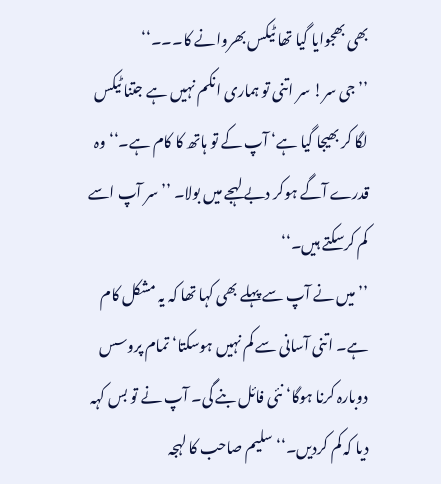بھی بھجوایا گیا تھا ٹیکس بھروانے کا۔۔۔‘‘
’’جی سر! سر اتنی تو ہماری انکم نہیں ہے جتنا ٹیکس لگا کر بھیجا گیا ہے‘ آپ کے تو ہاتھ کا کام ہے۔‘‘ وہ قدرے آگے ہوکر دبے لہجے میں بولا۔ ’’سر آپ اسے کم کرسکتے ہیں۔‘‘
’’میں نے آپ سے پہلے بھی کہا تھا کہ یہ مشکل کام ہے۔ اتنی آسانی سے کم نہیں ہوسکتا‘ تمام پروسس دوبارہ کرنا ہوگا‘ نئی فائل بنے گی۔ آپ نے تو بس کہہ دیا کہ کم کردیں۔‘‘ سلیم صاحب کا لہجہ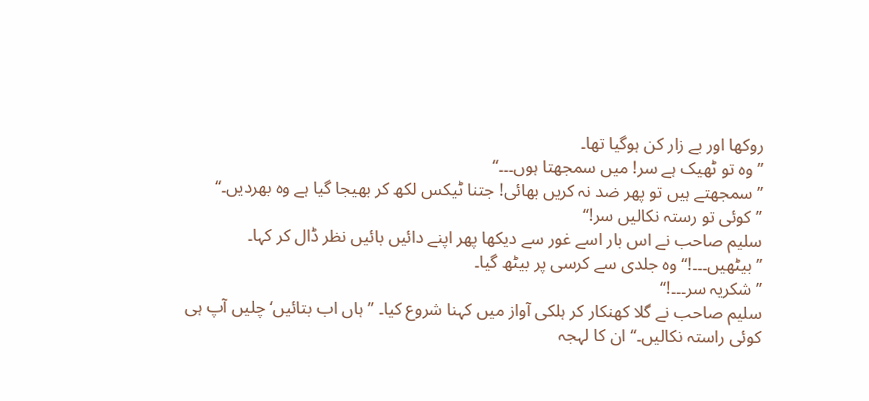روکھا اور بے زار کن ہوگیا تھا۔
’’وہ تو ٹھیک ہے سر! میں سمجھتا ہوں۔۔۔‘‘
’’سمجھتے ہیں تو پھر ضد نہ کریں بھائی! جتنا ٹیکس لکھ کر بھیجا گیا ہے وہ بھردیں۔‘‘
’’کوئی تو رستہ نکالیں سر!‘‘
سلیم صاحب نے اس بار اسے غور سے دیکھا پھر اپنے دائیں بائیں نظر ڈال کر کہا۔ ’’بیٹھیں۔۔۔!‘‘ وہ جلدی سے کرسی پر بیٹھ گیا۔
’’شکریہ سر۔۔۔!‘‘
سلیم صاحب نے گلا کھنکار کر ہلکی آواز میں کہنا شروع کیا۔ ’’ہاں اب بتائیں‘ چلیں آپ ہی کوئی راستہ نکالیں۔‘‘ ان کا لہجہ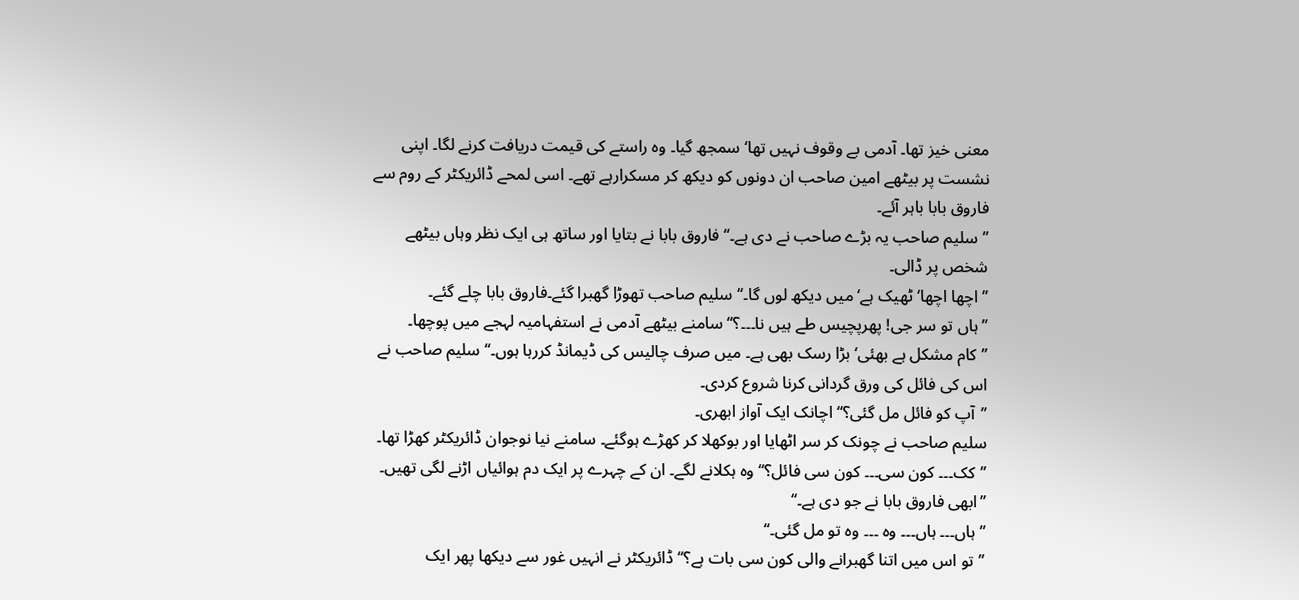معنی خیز تھا۔ آدمی بے وقوف نہیں تھا‘ سمجھ گیا۔ وہ راستے کی قیمت دریافت کرنے لگا۔ اپنی نشست پر بیٹھے امین صاحب ان دونوں کو دیکھ کر مسکرارہے تھے۔ اسی لمحے ڈائریکٹر کے روم سے فاروق بابا باہر آئے۔
’’سلیم صاحب یہ بڑے صاحب نے دی ہے۔‘‘ فاروق بابا نے بتایا اور ساتھ ہی ایک نظر وہاں بیٹھے شخص پر ڈالی۔
’’اچھا اچھا‘ ٹھیک ہے‘ میں دیکھ لوں گا۔‘‘ سلیم صاحب تھوڑا گھبرا گئے۔فاروق بابا چلے گئے۔
’’ہاں تو سر جی! پھرپچیس طے ہیں نا۔۔۔؟‘‘ سامنے بیٹھے آدمی نے استفہامیہ لہجے میں پوچھا۔
’’کام مشکل ہے بھئی‘ بڑا رسک بھی ہے۔ میں صرف چالیس کی ڈیمانڈ کررہا ہوں۔‘‘ سلیم صاحب نے اس کی فائل کی ورق گردانی کرنا شروع کردی۔
’’آپ کو فائل مل گئی؟‘‘ اچانک ایک آواز ابھری۔
سلیم صاحب نے چونک کر سر اٹھایا اور بوکھلا کر کھڑے ہوگئے۔ سامنے نیا نوجوان ڈائریکٹر کھڑا تھا۔
’’کک۔۔۔ کون سی۔۔۔ کون سی فائل؟‘‘ وہ ہکلانے لگے۔ ان کے چہرے پر ایک دم ہوائیاں اڑنے لگی تھیں۔
’’ابھی فاروق بابا نے جو دی ہے۔‘‘
’’ہاں۔۔۔ ہاں۔۔۔ وہ ۔۔۔ وہ تو مل گئی۔‘‘
’’تو اس میں اتنا گھبرانے والی کون سی بات ہے؟‘‘ ڈائریکٹر نے انہیں غور سے دیکھا پھر ایک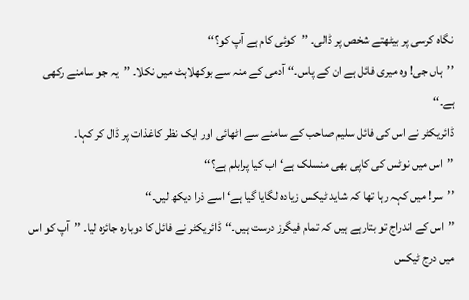نگاہ کرسی پر بیٹھتے شخص پر ڈالی۔ ’’کوئی کام ہے آپ کو؟‘‘
’’ہاں جی! وہ میری فائل ہے ان کے پاس۔‘‘ آدمی کے منہ سے بوکھلاہٹ میں نکلا۔ ’’یہ جو سامنے رکھی ہے۔‘‘
ڈائریکٹر نے اس کی فائل سلیم صاحب کے سامنے سے اٹھائی اور ایک نظر کاغذات پر ڈال کر کہا۔
’’اس میں نوٹس کی کاپی بھی منسلک ہے‘ اب کیا پرابلم ہے؟‘‘
’’سر! میں کہہ رہا تھا کہ شاید ٹیکس زیادہ لگایا گیا ہے‘ اسے ذرا دیکھ لیں۔‘‘
’’اس کے اندراج تو بتارہے ہیں کہ تمام فیگرز درست ہیں۔‘‘ڈائریکٹر نے فائل کا دوبارہ جائزہ لیا۔ ’’آپ کو اس میں درج ٹیکس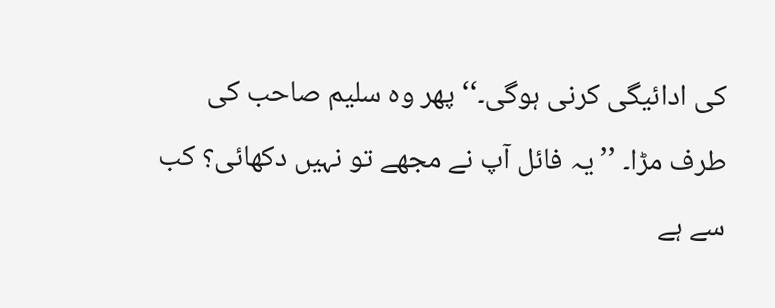کی ادائیگی کرنی ہوگی۔‘‘ پھر وہ سلیم صاحب کی طرف مڑا۔ ’’یہ فائل آپ نے مجھے تو نہیں دکھائی؟ کب سے ہے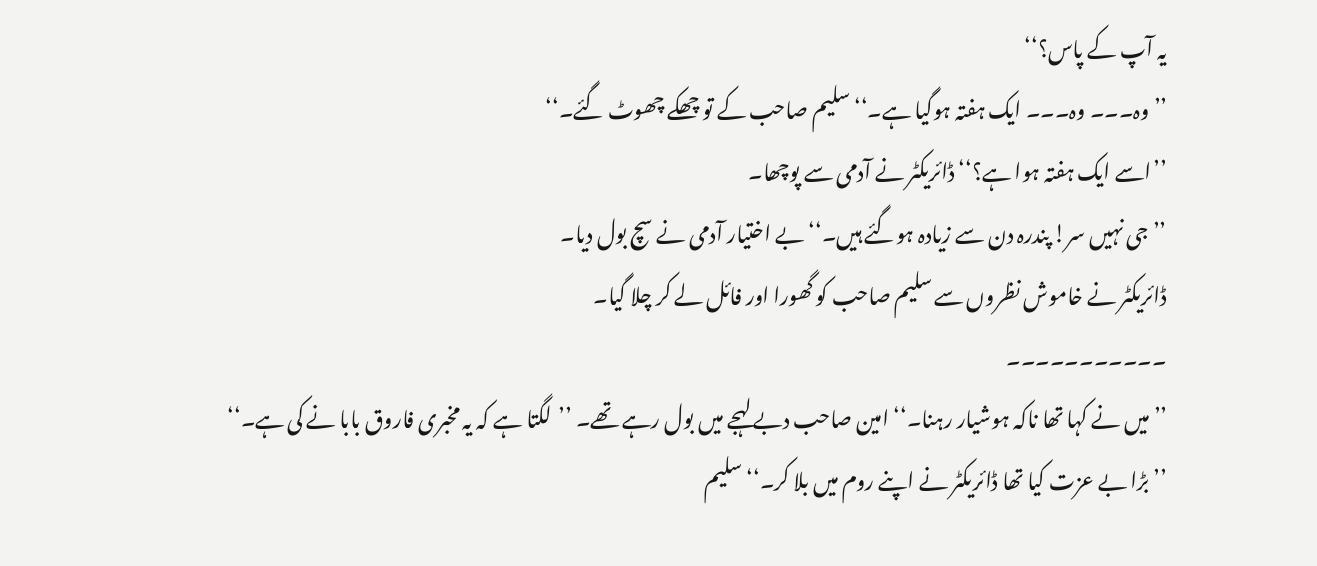یہ آپ کے پاس؟‘‘
’’وہ۔۔۔ وہ۔۔۔ ایک ہفتہ ہوگیا ہے۔‘‘ سلیم صاحب کے تو چھکے چھوٹ گئے۔‘‘
’’اسے ایک ہفتہ ہوا ہے؟‘‘ ڈائریکٹر نے آدمی سے پوچھا۔
’’جی نہیں سر! پندرہ دن سے زیادہ ہوگئے ہیں۔‘‘ بے اختیار آدمی نے سچ بول دیا۔
ڈائریکٹر نے خاموش نظروں سے سلیم صاحب کو گھورا اور فائل لے کر چلا گیا۔
۔۔۔۔۔۔۔۔۔۔۔
’’میں نے کہا تھا ناکہ ہوشیار رہنا۔‘‘ امین صاحب دبے لہجے میں بول رہے تھے۔ ’’لگتا ہے کہ یہ مخبری فاروق بابا نے کی ہے۔‘‘
’’بڑا بے عزت کیا تھا ڈائریکٹر نے اپنے روم میں بلا کر۔‘‘ سلیم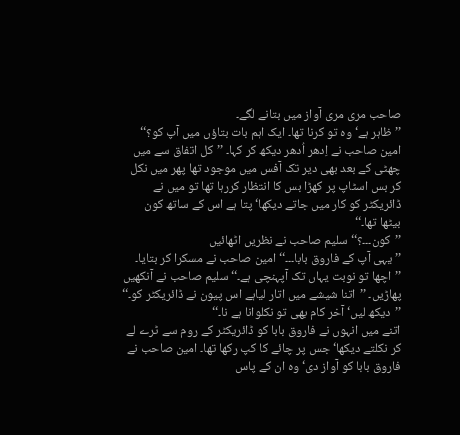صاحب مری مری آواز میں بتانے لگے۔
’’ظاہر ہے‘ وہ تو کرنا تھا۔ ایک اہم بات بتاؤں میں آپ کو؟‘‘ امین صاحب نے اِدھر اُدھر دیکھ کر کہا۔ ’’کل اتفاق سے میں چھٹی کے بعد بھی دیر تک آفس میں موجود تھا پھر میں نکل کر بس اسٹاپ پر کھڑا بس کا انتظار کررہا تھا تو میں نے ڈائریکٹر کو کار میں جاتے دیکھا‘ پتا ہے اس کے ساتھ کون بیٹھا تھا۔‘‘
’’کون۔۔۔؟‘‘ سلیم صاحب نے نظریں اٹھائیں
’’یہی آپ کے فاروق بابا۔۔۔‘‘ امین صاحب نے مسکرا کر بتایا۔
’’اچھا تو نوبت یہاں تک آپہنچی ہے۔‘‘ سلیم صاحب نے آنکھیں پھاڑیں۔ ’’اتنا شیشے میں اتار لیاہے اس پیون نے ڈائریکٹر کو۔‘‘
’’دیکھ لیں‘ آخر کام بھی تو نکلوانا ہے نا۔‘‘
اتنے میں انہوں نے فاروق بابا کو ڈائریکٹر کے روم سے ٹرے لے کر نکلتے دیکھا‘ جس پر چائے کا کپ رکھا تھا۔ امین صاحب نے فاروق بابا کو آواز دی‘ وہ ان کے پاس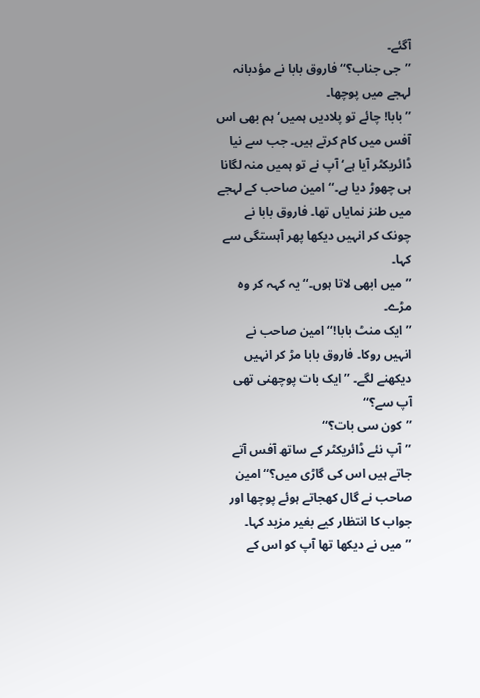آگئے۔
’’جی جناب؟‘‘ فاروق بابا نے مؤدبانہ لہجے میں پوچھا۔
’’بابا! چائے تو پلادیں ہمیں‘ ہم بھی اس آفس میں کام کرتے ہیں۔ جب سے نیا ڈائریکٹر آیا ہے‘ آپ نے تو ہمیں منہ لگانا ہی چھوڑ دیا ہے۔‘‘ امین صاحب کے لہجے میں طنز نمایاں تھا۔ فاروق بابا نے چونک کر انہیں دیکھا پھر آہستگی سے کہا۔
’’میں ابھی لاتا ہوں۔‘‘ یہ کہہ کر وہ مڑے۔
’’ایک منٹ بابا!‘‘ امین صاحب نے انہیں روکا۔ فاروق بابا مڑ کر انہیں دیکھنے لگے۔ ’’ایک بات پوچھنی تھی آپ سے؟‘‘
’’کون سی بات؟‘‘
’’آپ نئے ڈائریکٹر کے ساتھ آفس آتے جاتے ہیں اس کی گاڑی میں؟‘‘ امین صاحب نے گال کھجاتے ہوئے پوچھا اور جواب کا انتظار کیے بغیر مزید کہا۔ ’’میں نے دیکھا تھا آپ کو اس کے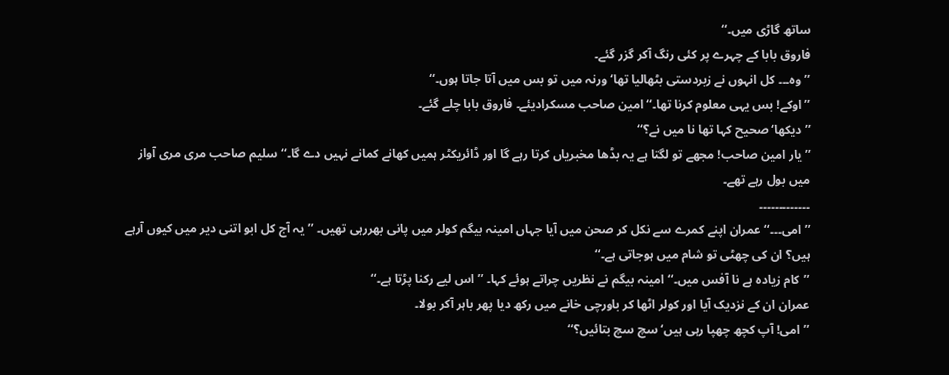ساتھ گاڑی میں۔‘‘
فاروق بابا کے چہرے پر کئی رنگ آکر گزر گئے۔
’’وہ۔۔۔ کل انہوں نے زبردستی بٹھالیا تھا‘ ورنہ میں تو بس میں آتا جاتا ہوں۔‘‘
’’اوکے! بس یہی معلوم کرنا تھا۔‘‘ امین صاحب مسکرادیئے۔ فاروق بابا چلے گئے۔
’’دیکھا‘ صحیح کہا تھا نا میں نے؟‘‘
’’یار امین صاحب! مجھے تو لگتا ہے یہ بڈھا مخبریاں کرتا رہے گا اور ڈائریکٹر ہمیں کھانے کمانے نہیں دے گا۔‘‘ سلیم صاحب مری مری آواز میں بول رہے تھے۔
۔۔۔۔۔۔۔۔۔۔۔۔۔
’’امی۔۔۔‘‘ عمران اپنے کمرے سے نکل کر صحن میں آیا جہاں امینہ بیگم کولر میں پانی بھررہی تھیں۔ ’’یہ آج کل ابو اتنی دیر میں کیوں آرہے ہیں؟ ان کی چھٹی تو شام میں ہوجاتی ہے۔‘‘
’’کام زیادہ ہے نا آفس میں۔‘‘ امینہ بیگم نے نظریں چراتے ہوئے کہا۔ ’’اس لیے رکنا پڑتا ہے۔‘‘
عمران ان کے نزدیک آیا اور کولر اٹھا کر باورچی خانے میں رکھ دیا پھر باہر آکر بولا۔
’’امی! آپ کچھ چھپا رہی ہیں‘ سچ سچ بتائیں؟‘‘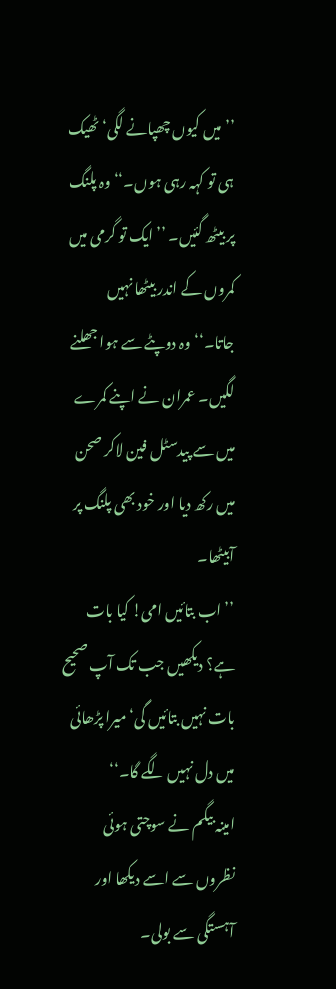’’میں کیوں چھپانے لگی‘ ٹھیک ہی تو کہہ رہی ہوں۔‘‘ وہ پلنگ پر بیٹھ گئیں۔ ’’ایک تو گرمی میں کمروں کے اندر بیٹھا نہیں جاتا۔‘‘ وہ دوپٹے سے ہوا جھلنے لگیں۔ عمران نے اپنے کمرے میں سے پیدسٹل فین لاکر صحن میں رکھ دیا اور خود بھی پلنگ پر آبیٹھا۔
’’ اب بتائیں امی! کیا بات ہے؟ دیکھیں جب تک آپ صحیح بات نہیں بتائیں گی‘ میرا پڑھائی میں دل نہیں لگے گا۔‘‘
امینہ بیگم نے سوچتی ہوئی نظروں سے اسے دیکھا اور آہستگی سے بولی۔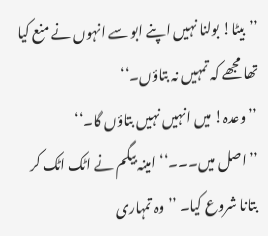’’بیٹا! بولنا نہیں اپنے ابو سے انہوں نے منع کیا تھا مجھے کہ تمہیں نہ بتاؤں۔‘‘
’’وعدہ! میں انہیں نہیں بتاؤں گا۔‘‘
’’اصل میں۔۔۔‘‘ امینہ بیگم نے اٹک اٹک کر بتانا شروع کیا۔ ’’وہ تمہاری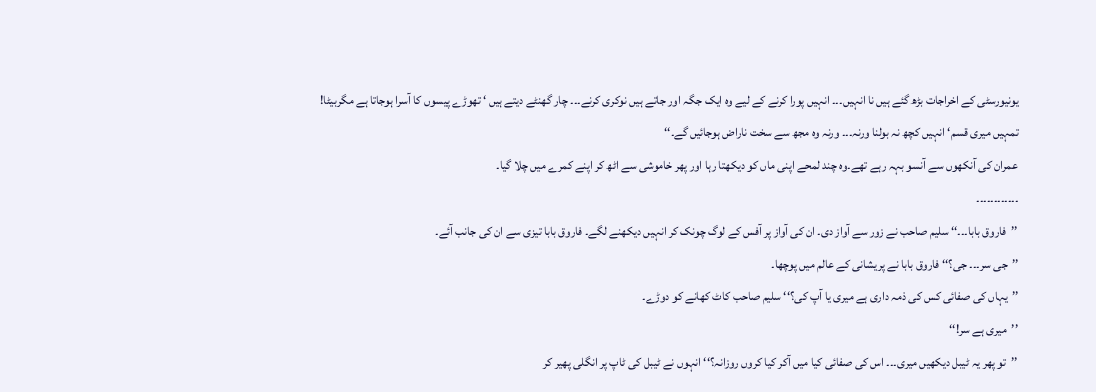یونیورسٹی کے اخراجات بڑھ گئے ہیں نا انہیں۔۔۔ انہیں پورا کرنے کے لیے وہ ایک جگہ اور جاتے ہیں نوکری کرنے۔۔۔ چار گھنٹے دیتے ہیں ‘ تھوڑے پیسوں کا آسرا ہوجاتا ہے مگربیٹا! تمہیں میری قسم‘ انہیں کچھ نہ بولنا ورنہ۔۔۔ ورنہ وہ مجھ سے سخت ناراض ہوجائیں گے۔‘‘
عمران کی آنکھوں سے آنسو بہہ رہے تھے۔وہ چند لمحے اپنی ماں کو دیکھتا رہا اور پھر خاموشی سے اٹھ کر اپنے کمرے میں چلا گیا۔
۔۔۔۔۔۔۔۔۔۔۔۔
’’فاروق بابا۔۔۔‘‘ سلیم صاحب نے زور سے آواز دی۔ ان کی آواز پر آفس کے لوگ چونک کر انہیں دیکھنے لگے۔ فاروق بابا تیزی سے ان کی جانب آئے۔
’’جی سر۔۔۔ جی؟‘‘ فاروق بابا نے پریشانی کے عالم میں پوچھا۔
’’یہاں کی صفائی کس کی ذمہ داری ہے میری یا آپ کی؟‘‘ سلیم صاحب کاٹ کھانے کو دوڑے۔
’’میری ہے سر!‘‘
’’تو پھر یہ ٹیبل دیکھیں میری۔۔۔ اس کی صفائی کیا میں آکر کیا کروں روزانہ؟‘‘ انہوں نے ٹیبل کی ٹاپ پر انگلی پھیر کر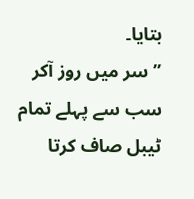بتایا۔
’’سر میں روز آکر سب سے پہلے تمام ٹیبل صاف کرتا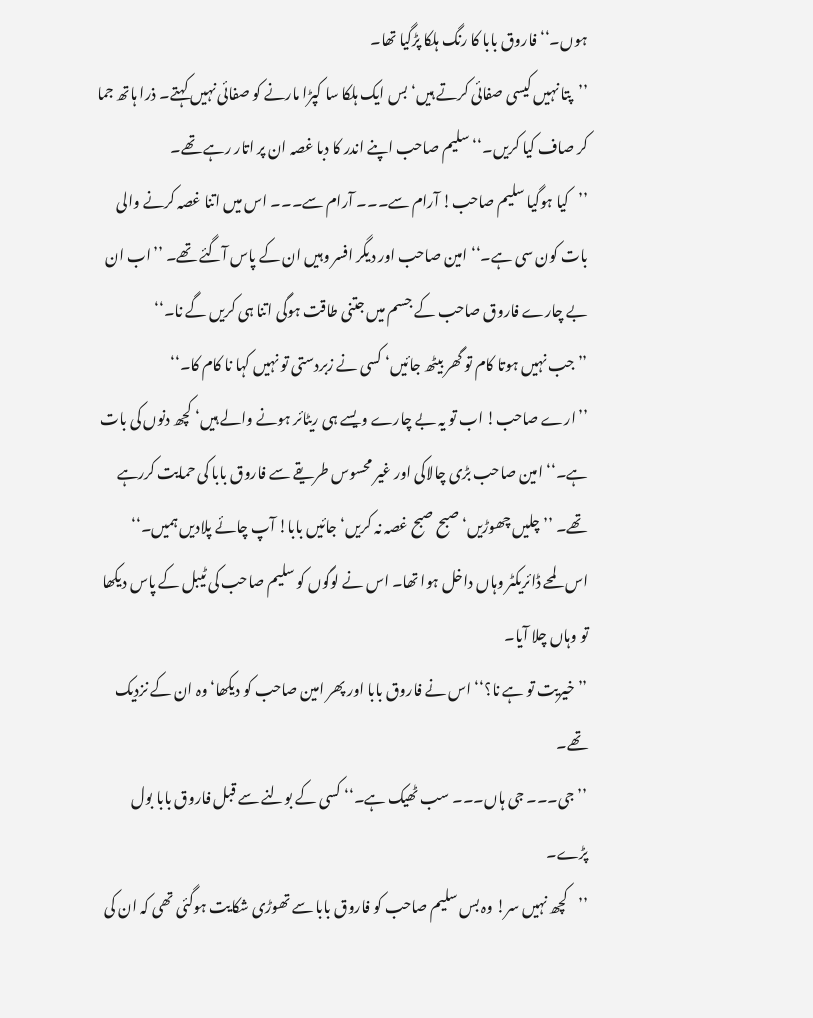ہوں۔‘‘ فاروق بابا کا رنگ ہلکا پڑگیا تھا۔
’’پتا نہیں کیسی صفائی کرتے ہیں‘ بس ایک ہلکا سا کپڑا مارنے کو صفائی نہیں کہتے۔ ذرا ہاتھ جما کر صاف کیا کریں۔‘‘ سلیم صاحب اپنے اندر کا دبا غصہ ان پر اتار رہے تھے۔
’’کیا ہوگیا سلیم صاحب! آرام سے۔۔۔ آرام سے۔۔۔ اس میں اتنا غصہ کرنے والی بات کون سی ہے۔‘‘ امین صاحب اور دیگر افسر وہیں ان کے پاس آگئے تھے۔ ’’اب ان بے چارے فاروق صاحب کے جسم میں جتنی طاقت ہوگی اتنا ہی کریں گے نا۔‘‘
’’جب نہیں ہوتا کام تو گھر بیٹھ جائیں‘ کسی نے زبردستی تو نہیں کہا نا کام کا۔‘‘
’’ارے صاحب! اب تو یہ بے چارے ویسے ہی ریٹائر ہونے والے ہیں‘ کچھ دنوں کی بات ہے۔‘‘ امین صاحب بڑی چالاکی اور غیر محسوس طریقے سے فاروق بابا کی حمایت کررہے تھے۔ ’’چلیں چھوڑیں‘ صبح صبح غصہ نہ کریں‘ جائیں بابا! آپ چائے پلادیں ہمیں۔‘‘
اس لمحے ڈائریکٹر وہاں داخل ہوا تھا۔ اس نے لوگوں کو سلیم صاحب کی ٹیبل کے پاس دیکھا تو وہاں چلا آیا۔
’’خیریت تو ہے نا؟‘‘ اس نے فاروق بابا اور پھر امین صاحب کو دیکھا‘ وہ ان کے نزدیک تھے۔
’’جی۔۔۔ جی ہاں۔۔۔ سب ٹھیک ہے۔‘‘ کسی کے بولنے سے قبل فاروق بابا بول پڑے۔
’’کچھ نہیں سر! وہ بس سلیم صاحب کو فاروق بابا سے تھوڑی شکایت ہوگئی تھی کہ ان کی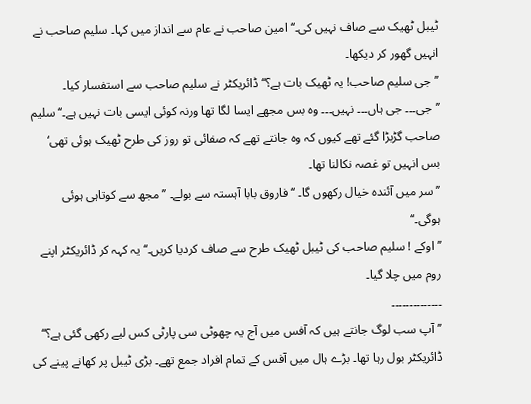ٹیبل ٹھیک سے صاف نہیں کی۔‘‘ امین صاحب نے عام سے انداز میں کہا۔ سلیم صاحب نے انہیں گھور کر دیکھا۔
’’جی سلیم صاحب! یہ ٹھیک بات ہے؟‘‘ ڈائریکٹر نے سلیم صاحب سے استفسار کیا۔
’’جی۔۔۔ جی ہاں۔۔۔ نہیں۔۔۔ وہ بس مجھے ایسا لگا تھا ورنہ کوئی ایسی بات نہیں ہے۔‘‘ سلیم صاحب گڑبڑا گئے تھے کیوں کہ وہ جانتے تھے کہ صفائی تو روز کی طرح ٹھیک ہوئی تھی‘ بس انہیں تو غصہ نکالنا تھا۔
’’سر میں آئندہ خیال رکھوں گا۔ ‘‘ فاروق بابا آہستہ سے بولے۔ ’’مجھ سے کوتاہی ہوئی ہوگی۔‘‘
’’اوکے ! سلیم صاحب کی ٹیبل ٹھیک طرح سے صاف کردیا کریں۔‘‘ یہ کہہ کر ڈائریکٹر اپنے روم میں چلا گیا۔
۔۔۔۔۔۔۔۔۔۔۔۔۔۔
’’آپ سب لوگ جانتے ہیں کہ آفس میں آج یہ چھوٹی سی پارٹی کس لیے رکھی گئی ہے؟‘‘ ڈائریکٹر بول رہا تھا۔ بڑے ہال میں آفس کے تمام افراد جمع تھے۔ بڑی ٹیبل پر کھانے پینے کی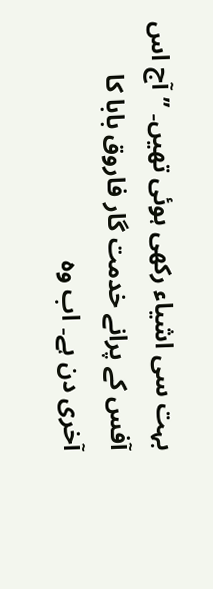بہت سی اشیاء رکھی ہوئی تھیں۔ ’’آج اس آفس کے پرانے خدمت گار فاروق بابا کا آخری دن ہے۔ اب وہ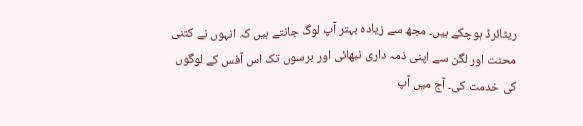ریٹائرڈ ہوچکے ہیں۔ مجھ سے زیادہ بہتر آپ لوگ جانتے ہیں کہ انہوں نے کتنی محنت اور لگن سے اپنی ذمہ داری نبھائی اور برسوں تک اس آفس کے لوگوں کی خدمت کی۔ آج میں آپ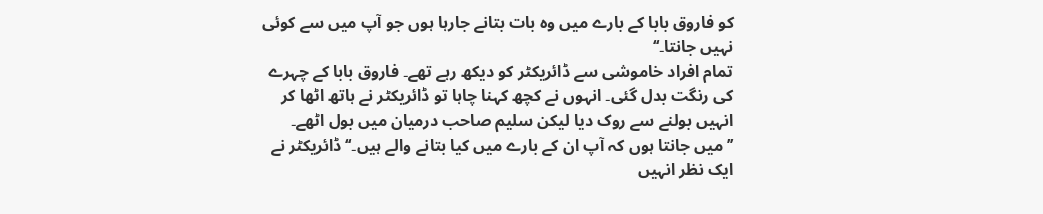کو فاروق بابا کے بارے میں وہ بات بتانے جارہا ہوں جو آپ میں سے کوئی نہیں جانتا۔‘‘
تمام افراد خاموشی سے ڈائریکٹر کو دیکھ رہے تھے۔ فاروق بابا کے چہرے کی رنگت بدل گئی۔ انہوں نے کچھ کہنا چاہا تو ڈائریکٹر نے ہاتھ اٹھا کر انہیں بولنے سے روک دیا لیکن سلیم صاحب درمیان میں بول اٹھے۔
’’میں جانتا ہوں کہ آپ ان کے بارے میں کیا بتانے والے ہیں۔‘‘ ڈائریکٹر نے ایک نظر انہیں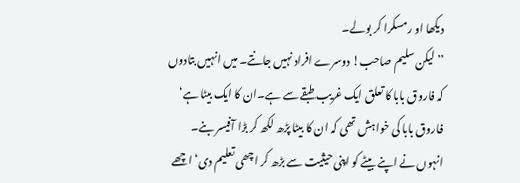دیکھا او رمسکرا کر بولے۔
’’لیکن سلیم صاحب! دوسرے افراد نہیں جانتے۔ میں انہیں بتادوں کہ فاروق بابا کا تعلق ایک غریب طبقے سے ہے۔ان کا ایک بیٹا ہے‘ فاروق بابا کی خواہش تھی کہ ان کا بیٹا پڑھ لکھ کر بڑا آفیسر بنے۔ انہوں نے اپنے بیٹے کو اپنی حیثیت سے بڑھ کر اچھی تعلیم دی‘ اچھے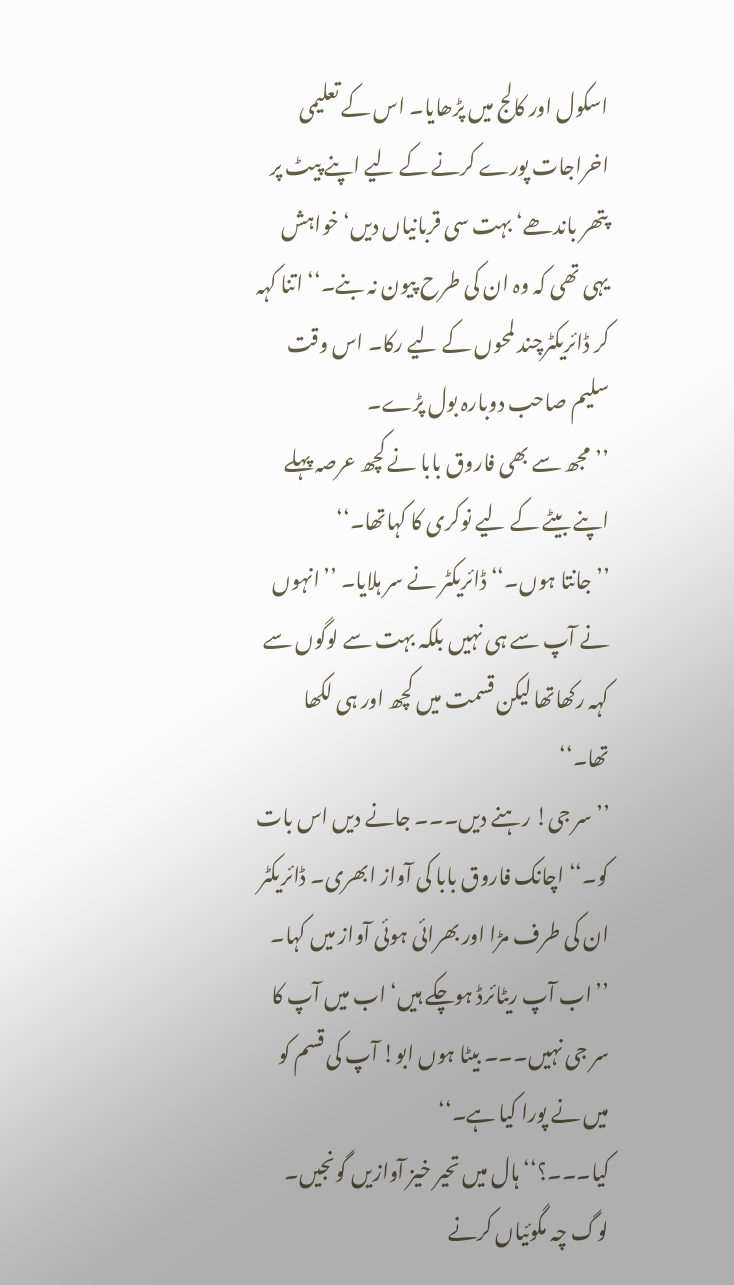اسکول اور کالج میں پڑھایا۔ اس کے تعلیمی اخراجات پورے کرنے کے لیے اپنے پیٹ پر پتھر باندھے‘ بہت سی قربانیاں دیں‘ خواہش یہی تھی کہ وہ ان کی طرح پیون نہ بنے۔‘‘ اتنا کہہ کر ڈائریکٹرچند لمحوں کے لیے رکا۔ اس وقت سلیم صاحب دوبارہ بول پڑے۔
’’مجھ سے بھی فاروق بابا نے کچھ عرصہ پہلے اپنے بیٹے کے لیے نوکری کا کہاتھا۔‘‘
’’جانتا ہوں۔‘‘ ڈائریکٹر نے سر ہلایا۔ ’’انہوں نے آپ سے ہی نہیں بلکہ بہت سے لوگوں سے کہہ رکھاتھا لیکن قسمت میں کچھ اور ہی لکھا تھا۔‘‘
’’سر جی! رہنے دیں۔۔۔ جانے دیں اس بات کو۔‘‘ اچانک فاروق بابا کی آواز ابھری۔ ڈائریکٹر ان کی طرف مڑا اور بھرائی ہوئی آواز میں کہا۔
’’اب آپ ریٹائرڈ ہوچکے ہیں‘ اب میں آپ کا سر جی نہیں۔۔۔ بیٹا ہوں ابو! آپ کی قسم کو میں نے پورا کیا ہے۔‘‘
کیا۔۔۔؟‘‘ ہال میں تحیر خیز آوازیں گونجیں۔ لوگ چہ مگوئیاں کرنے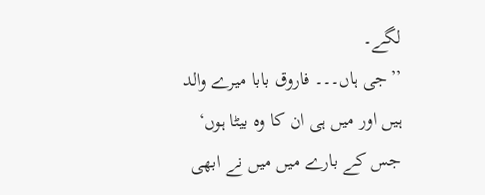لگے۔
’’جی ہاں۔۔۔ فاروق بابا میرے والد ہیں اور میں ہی ان کا وہ بیٹا ہوں‘ جس کے بارے میں میں نے ابھی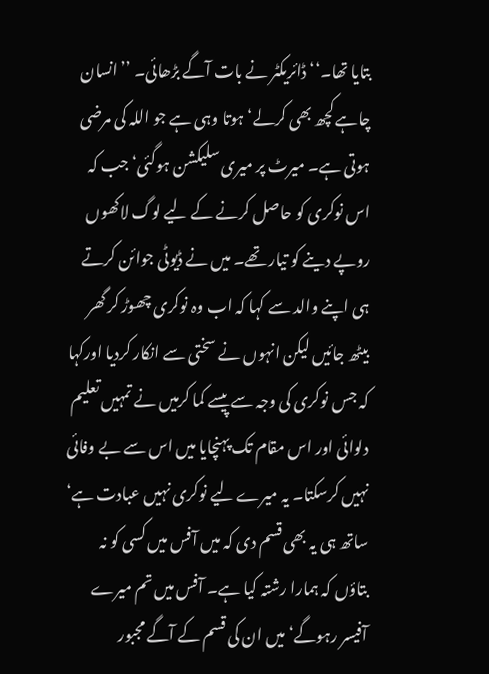بتایا تھا۔‘‘ ڈائریکٹر نے بات آگے بڑھائی۔ ’’انسان چاہے کچھ بھی کرلے‘ ہوتا وہی ہے جو اللہ کی مرضی ہوتی ہے۔ میرٹ پر میری سلیکشن ہوگئی‘ جب کہ اس نوکری کو حاصل کرنے کے لیے لوگ لاکھوں روپے دینے کو تیار تھے۔ میں نے ڈیوٹی جوائن کرتے ہی اپنے والد سے کہا کہ اب وہ نوکری چھوڑ کر گھر بیٹھ جائیں لیکن انہوں نے سختی سے انکار کردیا اورکہا کہ جس نوکری کی وجہ سے پیسے کما کرمیں نے تمہیں تعلیم دلوائی اور اس مقام تک پہنچایا میں اس سے بے وفائی نہیں کرسکتا۔ یہ میرے لیے نوکری نہیں عبادت ہے‘ ساتھ ہی یہ بھی قسم دی کہ میں آفس میں کسی کو نہ بتاؤں کہ ہمارا رشتہ کیا ہے۔ آفس میں تم میرے آفیسر رہوگے‘ میں ان کی قسم کے آگے مجبور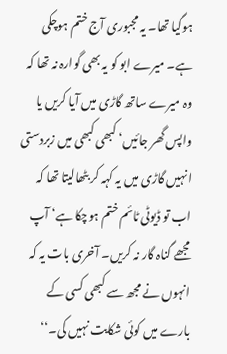ہوگیا تھا۔ یہ مجبوری آج ختم ہوچکی ہے۔ میرے ابو کو یہ بھی گوارہ نہ تھا کہ وہ میرے ساتھ گاڑی میں آیا کریں یا واپس گھر جائیں‘ کبھی کبھی میں زبردستی انہیں گاڑی میں یہ کہہ کر بٹھالیتا تھا کہ اب تو ڈیوٹی ٹائم ختم ہوچکا ہے‘ آپ مجھے گناہ گار نہ کریں۔ آخری بات یہ کہ انہوں نے مجھ سے کبھی کسی کے بارے میں کوئی شکایت نہیں کی۔‘‘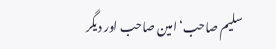سلیم صاحب‘ امین صاحب اور دیگر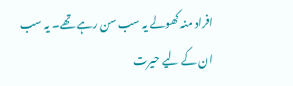افراد منہ کھولے یہ سب سن رہے تھے۔ یہ سب ان کے لیے حیرت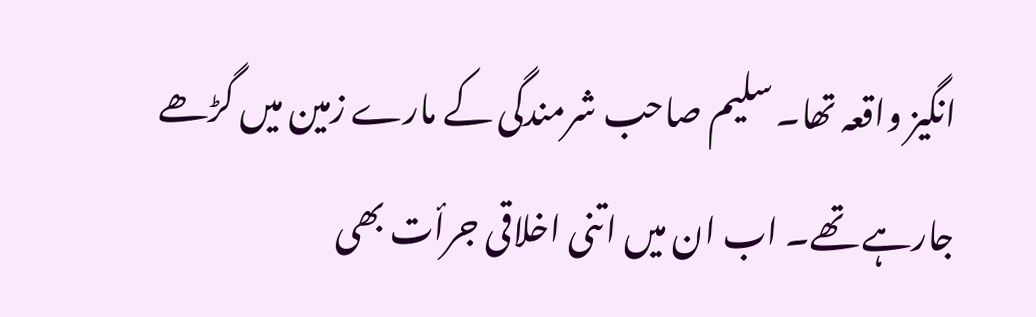انگیز واقعہ تھا۔ سلیم صاحب شرمندگی کے مارے زمین میں گڑھے جارہے تھے۔ اب ان میں اتنی اخلاقی جرأت بھی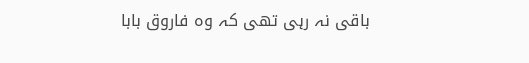باقی نہ رہی تھی کہ وہ فاروق بابا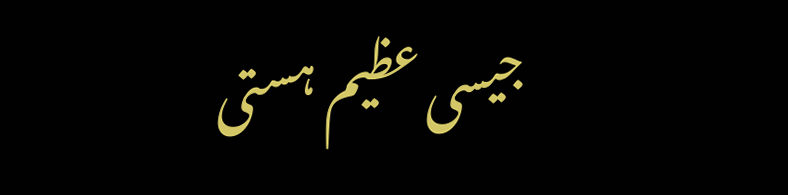جیسی عظیم ہستی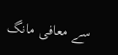سے معافی مانگ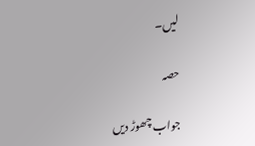لیں۔

حصہ

جواب چھوڑ دیں